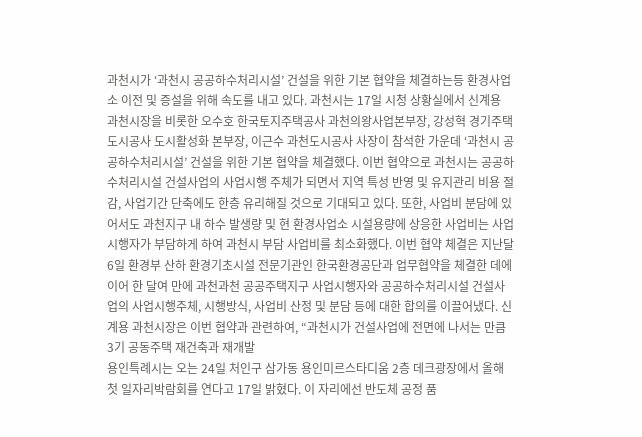과천시가 ‘과천시 공공하수처리시설’ 건설을 위한 기본 협약을 체결하는등 환경사업소 이전 및 증설을 위해 속도를 내고 있다. 과천시는 17일 시청 상황실에서 신계용 과천시장을 비롯한 오수호 한국토지주택공사 과천의왕사업본부장, 강성혁 경기주택도시공사 도시활성화 본부장, 이근수 과천도시공사 사장이 참석한 가운데 ‘과천시 공공하수처리시설’ 건설을 위한 기본 협약을 체결했다. 이번 협약으로 과천시는 공공하수처리시설 건설사업의 사업시행 주체가 되면서 지역 특성 반영 및 유지관리 비용 절감, 사업기간 단축에도 한층 유리해질 것으로 기대되고 있다. 또한, 사업비 분담에 있어서도 과천지구 내 하수 발생량 및 현 환경사업소 시설용량에 상응한 사업비는 사업시행자가 부담하게 하여 과천시 부담 사업비를 최소화했다. 이번 협약 체결은 지난달 6일 환경부 산하 환경기초시설 전문기관인 한국환경공단과 업무협약을 체결한 데에 이어 한 달여 만에 과천과천 공공주택지구 사업시행자와 공공하수처리시설 건설사업의 사업시행주체, 시행방식, 사업비 산정 및 분담 등에 대한 합의를 이끌어냈다. 신계용 과천시장은 이번 협약과 관련하여, “과천시가 건설사업에 전면에 나서는 만큼 3기 공동주택 재건축과 재개발
용인특례시는 오는 24일 처인구 삼가동 용인미르스타디움 2층 데크광장에서 올해 첫 일자리박람회를 연다고 17일 밝혔다. 이 자리에선 반도체 공정 품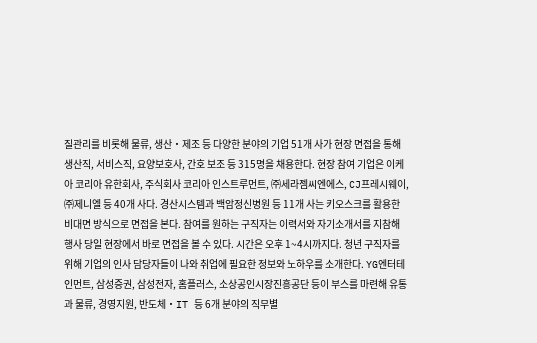질관리를 비롯해 물류, 생산‧제조 등 다양한 분야의 기업 51개 사가 현장 면접을 통해 생산직, 서비스직, 요양보호사, 간호 보조 등 315명을 채용한다. 현장 참여 기업은 이케아 코리아 유한회사, 주식회사 코리아 인스트루먼트, ㈜세라젬씨엔에스, CJ프레시웨이, ㈜제니엘 등 40개 사다. 경산시스템과 백암정신병원 등 11개 사는 키오스크를 활용한 비대면 방식으로 면접을 본다. 참여를 원하는 구직자는 이력서와 자기소개서를 지참해 행사 당일 현장에서 바로 면접을 볼 수 있다. 시간은 오후 1~4시까지다. 청년 구직자를 위해 기업의 인사 담당자들이 나와 취업에 필요한 정보와 노하우를 소개한다. YG엔터테인먼트, 삼성증권, 삼성전자, 홈플러스, 소상공인시장진흥공단 등이 부스를 마련해 유통과 물류, 경영지원, 반도체‧IT 등 6개 분야의 직무별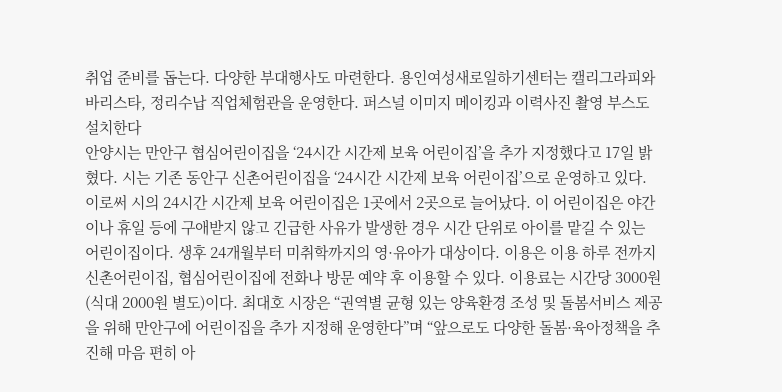취업 준비를 돕는다. 다양한 부대행사도 마련한다. 용인여성새로일하기센터는 캘리그라피와 바리스타, 정리수납 직업체험관을 운영한다. 퍼스널 이미지 메이킹과 이력사진 촬영 부스도 설치한다
안양시는 만안구 협심어린이집을 ‘24시간 시간제 보육 어린이집’을 추가 지정했다고 17일 밝혔다. 시는 기존 동안구 신촌어린이집을 ‘24시간 시간제 보육 어린이집’으로 운영하고 있다. 이로써 시의 24시간 시간제 보육 어린이집은 1곳에서 2곳으로 늘어났다. 이 어린이집은 야간이나 휴일 등에 구애받지 않고 긴급한 사유가 발생한 경우 시간 단위로 아이를 맡길 수 있는 어린이집이다. 생후 24개월부터 미취학까지의 영·유아가 대상이다. 이용은 이용 하루 전까지 신촌어린이집, 협심어린이집에 전화나 방문 예약 후 이용할 수 있다. 이용료는 시간당 3000원(식대 2000원 별도)이다. 최대호 시장은 “권역별 균형 있는 양육환경 조성 및 돌봄서비스 제공을 위해 만안구에 어린이집을 추가 지정해 운영한다”며 “앞으로도 다양한 돌봄·육아정책을 추진해 마음 편히 아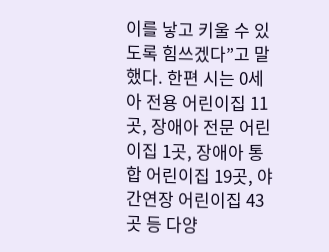이를 낳고 키울 수 있도록 힘쓰겠다”고 말했다. 한편 시는 0세아 전용 어린이집 11곳, 장애아 전문 어린이집 1곳, 장애아 통합 어린이집 19곳, 야간연장 어린이집 43곳 등 다양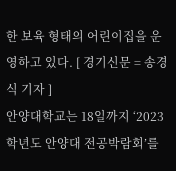한 보육 형태의 어린이집을 운영하고 있다. [ 경기신문 = 송경식 기자 ]
안양대학교는 18일까지 ‘2023학년도 안양대 전공박람회’를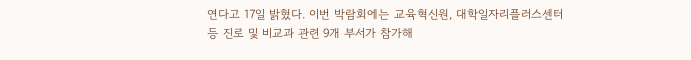연다고 17일 밝혔다. 이번 박람회에는 교육혁신원, 대학일자리플러스센터 등 진로 및 비교과 관련 9개 부서가 참가해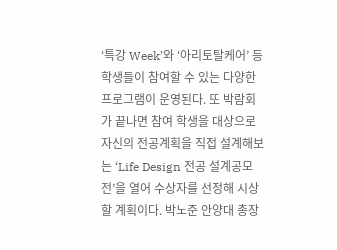‘특강 Week’와 ‘아리토탈케어’ 등 학생들이 참여할 수 있는 다양한 프로그램이 운영된다. 또 박람회가 끝나면 참여 학생을 대상으로 자신의 전공계획을 직접 설계해보는 ‘Life Design 전공 설계공모전’을 열어 수상자를 선정해 시상할 계획이다. 박노준 안양대 총장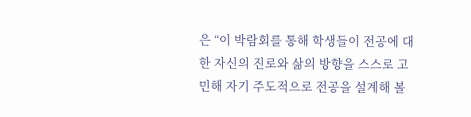은 “이 박람회를 통해 학생들이 전공에 대한 자신의 진로와 삶의 방향을 스스로 고민해 자기 주도적으로 전공을 설계해 볼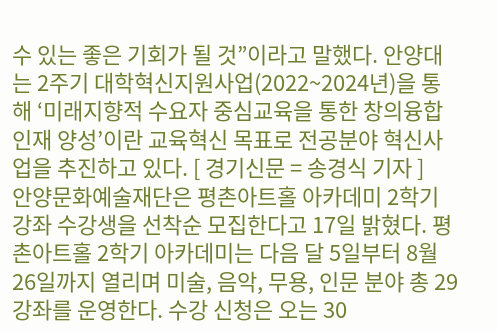수 있는 좋은 기회가 될 것”이라고 말했다. 안양대는 2주기 대학혁신지원사업(2022~2024년)을 통해 ‘미래지향적 수요자 중심교육을 통한 창의융합인재 양성’이란 교육혁신 목표로 전공분야 혁신사업을 추진하고 있다. [ 경기신문 = 송경식 기자 ]
안양문화예술재단은 평촌아트홀 아카데미 2학기 강좌 수강생을 선착순 모집한다고 17일 밝혔다. 평촌아트홀 2학기 아카데미는 다음 달 5일부터 8월 26일까지 열리며 미술, 음악, 무용, 인문 분야 총 29강좌를 운영한다. 수강 신청은 오는 30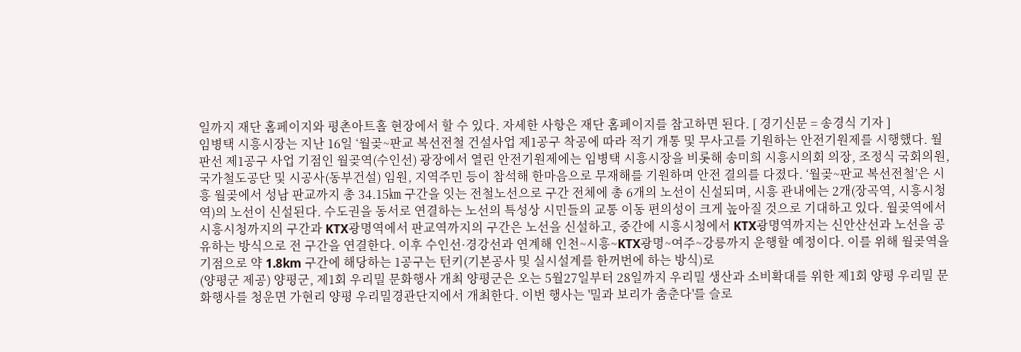일까지 재단 홈페이지와 평촌아트홀 현장에서 할 수 있다. 자세한 사항은 재단 홈페이지를 참고하면 된다. [ 경기신문 = 송경식 기자 ]
임병택 시흥시장는 지난 16일 ‘월곶~판교 복선전철 건설사업 제1공구 착공에 따라 적기 개통 및 무사고를 기원하는 안전기원제를 시행했다. 월판선 제1공구 사업 기점인 월곶역(수인선) 광장에서 열린 안전기원제에는 임병택 시흥시장을 비롯해 송미희 시흥시의회 의장, 조정식 국회의원, 국가철도공단 및 시공사(동부건설) 임원, 지역주민 등이 참석해 한마음으로 무재해를 기원하며 안전 결의를 다졌다. ‘월곶~판교 복선전철’은 시흥 월곶에서 성남 판교까지 총 34.15㎞ 구간을 잇는 전철노선으로 구간 전체에 총 6개의 노선이 신설되며, 시흥 관내에는 2개(장곡역, 시흥시청역)의 노선이 신설된다. 수도권을 동서로 연결하는 노선의 특성상 시민들의 교통 이동 편의성이 크게 높아질 것으로 기대하고 있다. 월곶역에서 시흥시청까지의 구간과 KTX광명역에서 판교역까지의 구간은 노선을 신설하고, 중간에 시흥시청에서 KTX광명역까지는 신안산선과 노선을 공유하는 방식으로 전 구간을 연결한다. 이후 수인선·경강선과 연계해 인천~시흥~KTX광명~여주~강릉까지 운행할 예정이다. 이를 위해 월곶역을 기점으로 약 1.8km 구간에 해당하는 1공구는 턴키(기본공사 및 실시설계를 한꺼번에 하는 방식)로
(양평군 제공) 양평군, 제1회 우리밀 문화행사 개최 양평군은 오는 5월27일부터 28일까지 우리밀 생산과 소비확대를 위한 제1회 양평 우리밀 문화행사를 청운면 가현리 양평 우리밀경관단지에서 개최한다. 이번 행사는 '밀과 보리가 춤춘다'를 슬로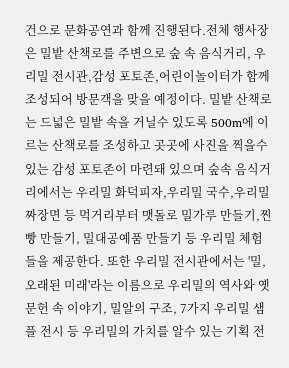건으로 문화공연과 함께 진행된다.전체 행사장은 밀밭 산책로를 주변으로 숲 속 음식거리, 우리밀 전시관,감성 포토존,어린이놀이터가 함께 조성되어 방문객을 맞을 예정이다. 밀밭 산책로는 드넓은 밀밭 속을 거닐수 있도록 500m에 이르는 산책로를 조성하고 곳곳에 사진을 찍을수 있는 감성 포토존이 마련돼 있으며 숲속 음식거리에서는 우리밀 화덕피자,우리밀 국수,우리밀 짜장면 등 먹거리부터 맷돌로 밀가루 만들기,찐빵 만들기, 밀대공예품 만들기 등 우리밀 체험들을 제공한다. 또한 우리밀 전시관에서는 '밀, 오래된 미래'라는 이름으로 우리밀의 역사와 옛 문헌 속 이야기, 밀알의 구조, 7가지 우리밀 샘플 전시 등 우리밀의 가치를 알수 있는 기획 전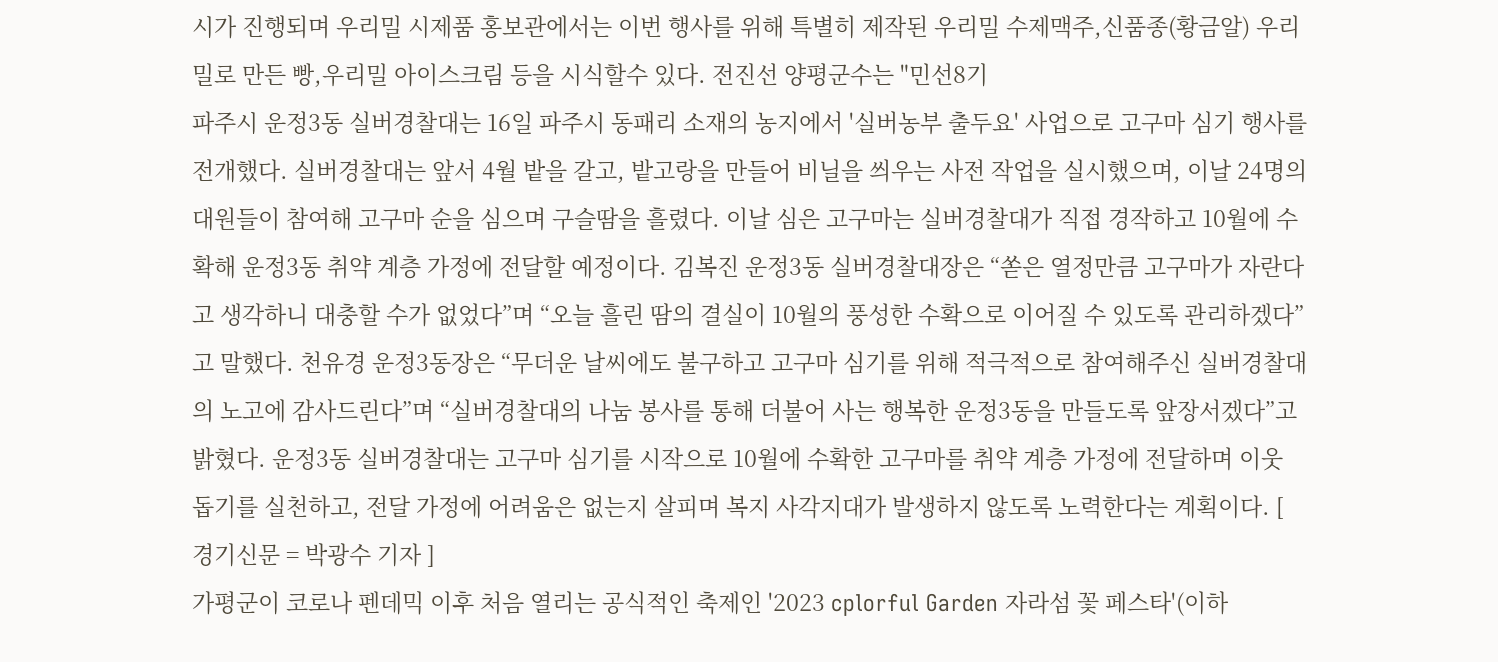시가 진행되며 우리밀 시제품 홍보관에서는 이번 행사를 위해 특별히 제작된 우리밀 수제맥주,신품종(황금알) 우리밀로 만든 빵,우리밀 아이스크림 등을 시식할수 있다. 전진선 양평군수는 "민선8기
파주시 운정3동 실버경찰대는 16일 파주시 동패리 소재의 농지에서 '실버농부 출두요' 사업으로 고구마 심기 행사를 전개했다. 실버경찰대는 앞서 4월 밭을 갈고, 밭고랑을 만들어 비닐을 씌우는 사전 작업을 실시했으며, 이날 24명의 대원들이 참여해 고구마 순을 심으며 구슬땀을 흘렸다. 이날 심은 고구마는 실버경찰대가 직접 경작하고 10월에 수확해 운정3동 취약 계층 가정에 전달할 예정이다. 김복진 운정3동 실버경찰대장은 “쏟은 열정만큼 고구마가 자란다고 생각하니 대충할 수가 없었다”며 “오늘 흘린 땀의 결실이 10월의 풍성한 수확으로 이어질 수 있도록 관리하겠다”고 말했다. 천유경 운정3동장은 “무더운 날씨에도 불구하고 고구마 심기를 위해 적극적으로 참여해주신 실버경찰대의 노고에 감사드린다”며 “실버경찰대의 나눔 봉사를 통해 더불어 사는 행복한 운정3동을 만들도록 앞장서겠다”고 밝혔다. 운정3동 실버경찰대는 고구마 심기를 시작으로 10월에 수확한 고구마를 취약 계층 가정에 전달하며 이웃 돕기를 실천하고, 전달 가정에 어려움은 없는지 살피며 복지 사각지대가 발생하지 않도록 노력한다는 계획이다. [ 경기신문 = 박광수 기자 ]
가평군이 코로나 펜데믹 이후 처음 열리는 공식적인 축제인 '2023 cplorful Garden 자라섬 꽃 페스타'(이하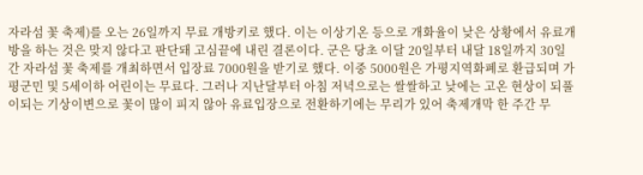자라섬 꽃 축제)를 오는 26일까지 무료 개방키로 했다. 이는 이상기온 등으로 개화율이 낮은 상황에서 유료개방을 하는 것은 맞지 않다고 판단돼 고심끝에 내린 결론이다. 군은 당초 이달 20일부터 내달 18일까지 30일간 자라섬 꽃 축제를 개최하면서 입장료 7000원을 받기로 했다. 이중 5000원은 가평지역화폐로 환급되며 가평군민 및 5세이하 어린이는 무료다. 그러나 지난달부터 아침 저녁으로는 쌀쌀하고 낮에는 고온 현상이 되풀이되는 기상이변으로 꽃이 많이 피지 않아 유료입장으로 전환하기에는 무리가 있어 축제개막 한 주간 무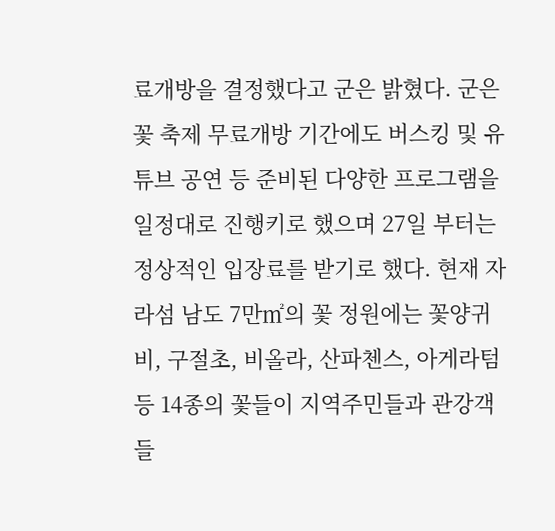료개방을 결정했다고 군은 밝혔다. 군은 꽃 축제 무료개방 기간에도 버스킹 및 유튜브 공연 등 준비된 다양한 프로그램을 일정대로 진행키로 했으며 27일 부터는 정상적인 입장료를 받기로 했다. 현재 자라섬 남도 7만㎡의 꽃 정원에는 꽃양귀비, 구절초, 비올라, 산파첸스, 아게라텀 등 14종의 꽃들이 지역주민들과 관강객들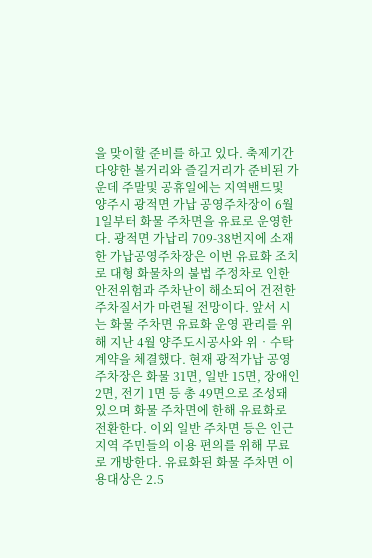을 맞이할 준비를 하고 있다. 축제기간 다양한 볼거리와 즐길거리가 준비된 가운데 주말및 공휴일에는 지역밴드및
양주시 광적면 가납 공영주차장이 6월 1일부터 화물 주차면을 유료로 운영한다. 광적면 가납리 709-38번지에 소재한 가납공영주차장은 이번 유료화 조치로 대형 화물차의 불법 주정차로 인한 안전위험과 주차난이 해소되어 건전한 주차질서가 마련될 전망이다. 앞서 시는 화물 주차면 유료화 운영 관리를 위해 지난 4월 양주도시공사와 위‧수탁 계약을 체결했다. 현재 광적가납 공영주차장은 화물 31면, 일반 15면, 장애인 2면, 전기 1면 등 총 49면으로 조성돼 있으며 화물 주차면에 한해 유료화로 전환한다. 이외 일반 주차면 등은 인근 지역 주민들의 이용 편의를 위해 무료로 개방한다. 유료화된 화물 주차면 이용대상은 2.5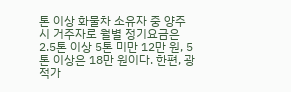톤 이상 화물차 소유자 중 양주시 거주자로 월별 정기요금은 2.5톤 이상 5톤 미만 12만 원, 5톤 이상은 18만 원이다. 한편, 광적가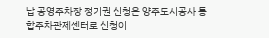납 공영주차장 정기권 신청은 양주도시공사 통합주차관제센터로 신청이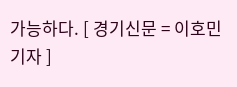가능하다. [ 경기신문 = 이호민 기자 ]